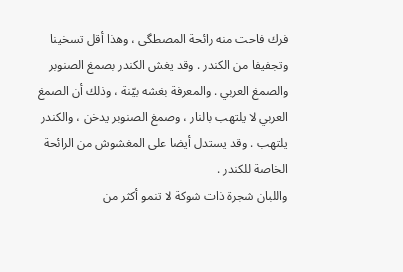فرك فاحت منه رائحة المصطگى ، وهذا أقل تسخينا وتجفيفا من الكندر . وقد يغش الكندر بصمغ الصنوبر والصمغ العربي . والمعرفة بغشه بيّنة ، وذلك أن الصمغ العربي لا يلتهب بالنار ، وصمغ الصنوبر يدخن ، والكندر يلتهب . وقد يستدل أيضا على المغشوش من الرائحة الخاصة للكندر .
واللبان شجرة ذات شوكة لا تنمو أكثر من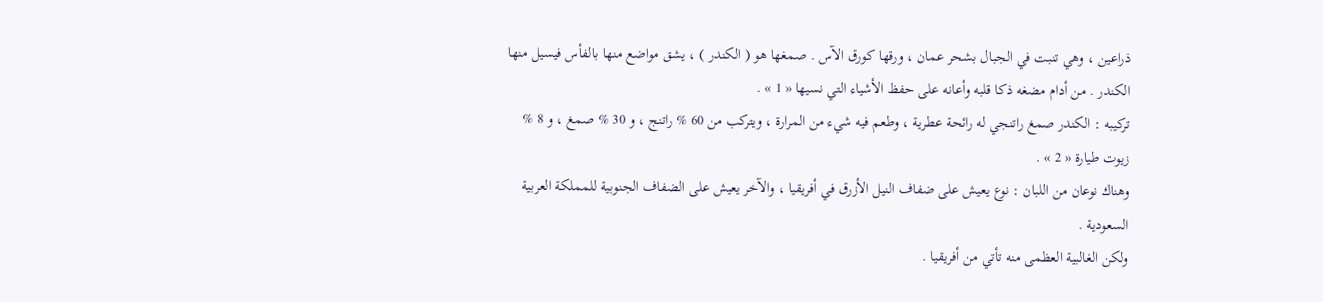ذراعين ، وهي تنبت في الجبال بشحر عمان ، ورقها كورق الآس . صمغها هو ( الكندر ) ، يشق مواضع منها بالفأس فيسيل منها الكندر . من أدام مضغه ذكا قلبه وأعانه على حفظ الأشياء التي نسيها « 1 » .
تركيبه : الكندر صمغ راتنجي له رائحة عطرية ، وطعم فيه شيء من المرارة ، ويتركب من 60 % راتنج ، و 30 % صمغ ، و 8 % زيوت طيارة « 2 » .
وهناك نوعان من اللبان : نوع يعيش على ضفاف النيل الأزرق في أفريقيا ، والآخر يعيش على الضفاف الجنوبية للمملكة العربية السعودية .
ولكن الغالبية العظمى منه تأتي من أفريقيا .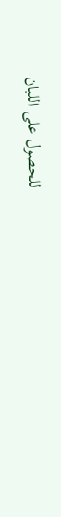للحصول على اللبان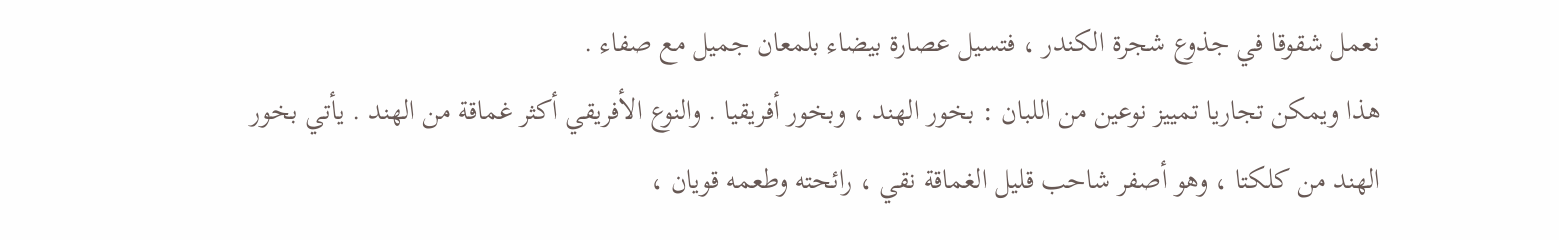نعمل شقوقا في جذوع شجرة الكندر ، فتسيل عصارة بيضاء بلمعان جميل مع صفاء .
هذا ويمكن تجاريا تمييز نوعين من اللبان : بخور الهند ، وبخور أفريقيا . والنوع الأفريقي أكثر غماقة من الهند . يأتي بخور الهند من كلكتا ، وهو أصفر شاحب قليل الغماقة نقي ، رائحته وطعمه قويان ،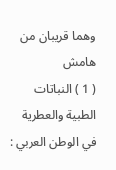وهما قريبان من
هامش
( 1 ) النباتات الطبية والعطرية في الوطن العربي :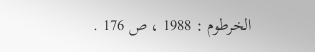الخرطوم : 1988 ، ص 176 .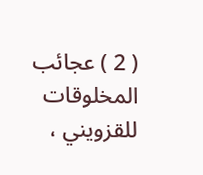( 2 ) عجائب المخلوقات للقزويني ،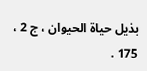بذيل حياة الحيوان ، ج 2 ، 175 .